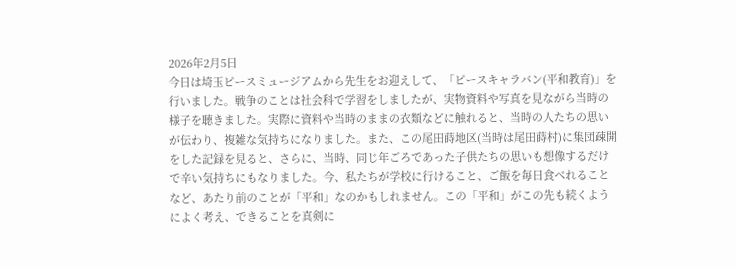2026年2月5日
今日は埼玉ピースミュージアムから先生をお迎えして、「ピースキャラバン(平和教育)」を行いました。戦争のことは社会科で学習をしましたが、実物資料や写真を見ながら当時の様子を聴きました。実際に資料や当時のままの衣類などに触れると、当時の人たちの思いが伝わり、複雑な気持ちになりました。また、この尾田蒔地区(当時は尾田蒔村)に集団疎開をした記録を見ると、さらに、当時、同じ年ごろであった子供たちの思いも想像するだけで辛い気持ちにもなりました。今、私たちが学校に行けること、ご飯を毎日食べれることなど、あたり前のことが「平和」なのかもしれません。この「平和」がこの先も続くようによく考え、できることを真剣に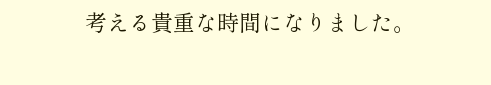考える貴重な時間になりました。